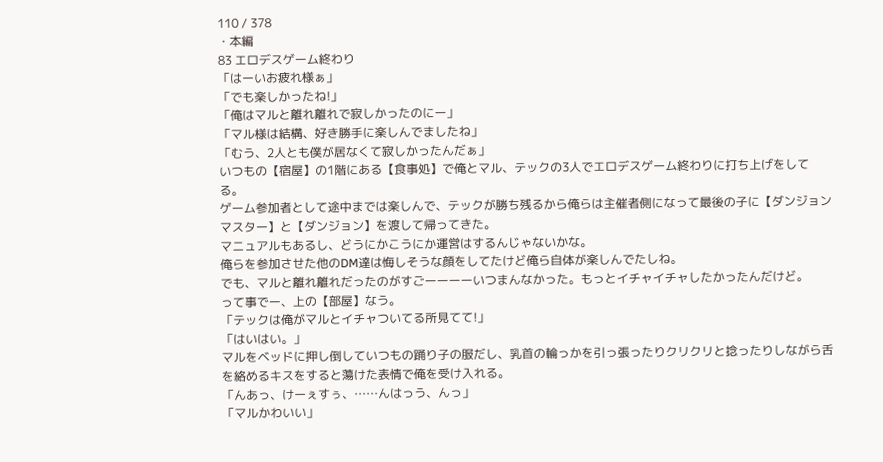110 / 378
・本編
83 エロデスゲーム終わり
「はーいお疲れ様ぁ」
「でも楽しかったね!」
「俺はマルと離れ離れで寂しかったのにー」
「マル様は結構、好き勝手に楽しんでましたね」
「むう、2人とも僕が居なくて寂しかったんだぁ」
いつもの【宿屋】の1階にある【食事処】で俺とマル、テックの3人でエロデスゲーム終わりに打ち上げをしてる。
ゲーム参加者として途中までは楽しんで、テックが勝ち残るから俺らは主催者側になって最後の子に【ダンジョンマスター】と【ダンジョン】を渡して帰ってきた。
マニュアルもあるし、どうにかこうにか運営はするんじゃないかな。
俺らを参加させた他のDM達は悔しそうな顔をしてたけど俺ら自体が楽しんでたしね。
でも、マルと離れ離れだったのがすごーーーーいつまんなかった。もっとイチャイチャしたかったんだけど。
って事でー、上の【部屋】なう。
「テックは俺がマルとイチャついてる所見てて!」
「はいはい。」
マルをベッドに押し倒していつもの踊り子の服だし、乳首の輪っかを引っ張ったりクリクリと捻ったりしながら舌を絡めるキスをすると蕩けた表情で俺を受け入れる。
「んあっ、けーぇすぅ、……んはっう、んっ」
「マルかわいい」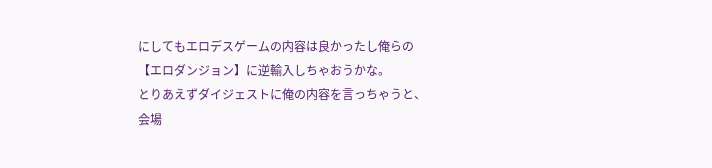にしてもエロデスゲームの内容は良かったし俺らの【エロダンジョン】に逆輸入しちゃおうかな。
とりあえずダイジェストに俺の内容を言っちゃうと、会場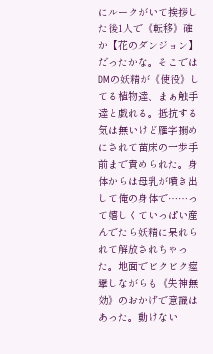にルークがいて挨拶した後1人で《転移》確か【花のダンジョン】だったかな。そこではDMの妖精が《使役》してる植物達、まぁ触手達と戯れる。抵抗する気は無いけど雁字搦めにされて苗床の一歩手前まで責められた。身体からは母乳が噴き出して俺の身体で……って嬉しくていっぱい産んでたら妖精に呆れられて解放されちゃった。地面でビクビク痙攣しながらも《失神無効》のおかげで意識はあった。動けない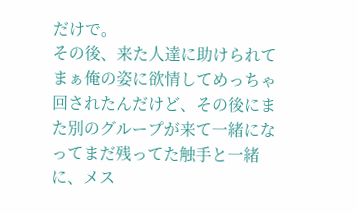だけで。
その後、来た人達に助けられてまぁ俺の姿に欲情してめっちゃ回されたんだけど、その後にまた別のグループが来て一緒になってまだ残ってた触手と一緒に、メス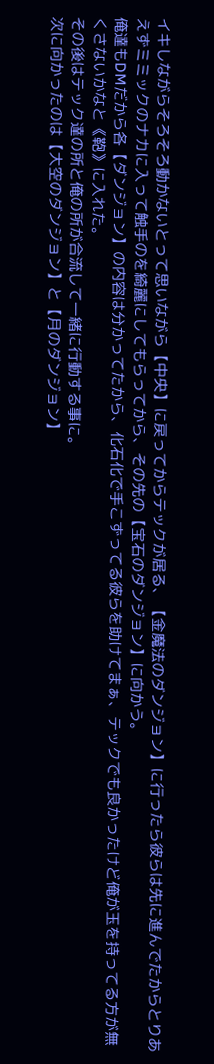イキしながらそろそろ動かないとって思いながら【中央】に戻ってからテックが居る、【金魔法のダンジョン】に行ったら彼らは先に進んでたからとりあえずミミックのナカに入って触手のを綺麗にしてもらってから、その先の【宝石のダンジョン】に向かう。
俺達もDMだから各【ダンジョン】の内容は分かってたから、化石化で手こずってる彼らを助けてまぁ、テックでも良かったけど俺が玉を持ってる方が無くさないかなと《鞄》に入れた。
その後はテック達の所と俺の所が合流して一緒に行動する事に。
次に向かったのは【大空のダンジョン】と【月のダンジョン】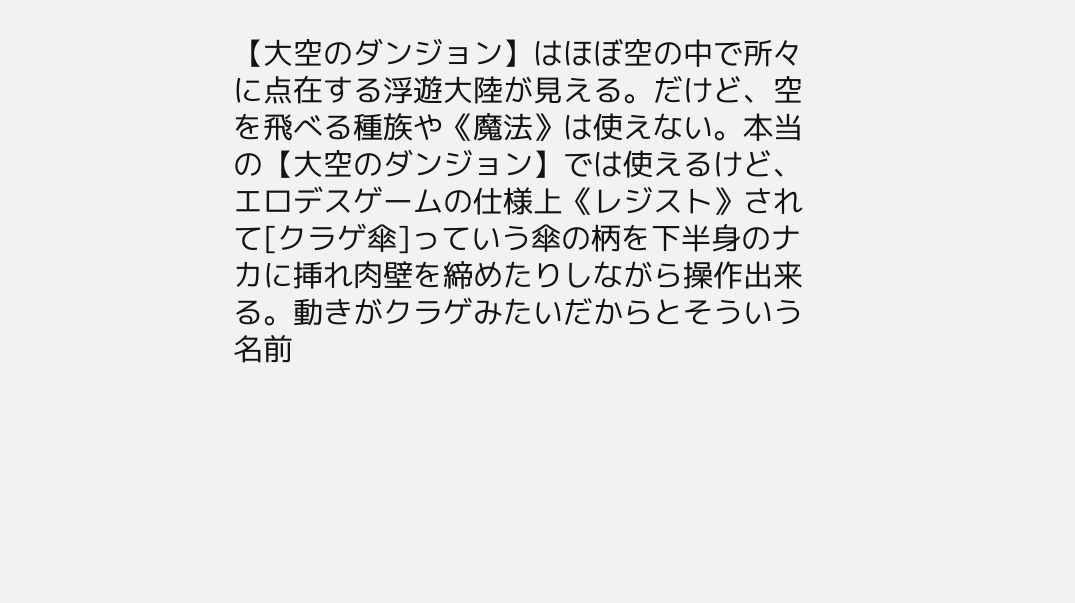【大空のダンジョン】はほぼ空の中で所々に点在する浮遊大陸が見える。だけど、空を飛べる種族や《魔法》は使えない。本当の【大空のダンジョン】では使えるけど、エロデスゲームの仕様上《レジスト》されて[クラゲ傘]っていう傘の柄を下半身のナカに挿れ肉壁を締めたりしながら操作出来る。動きがクラゲみたいだからとそういう名前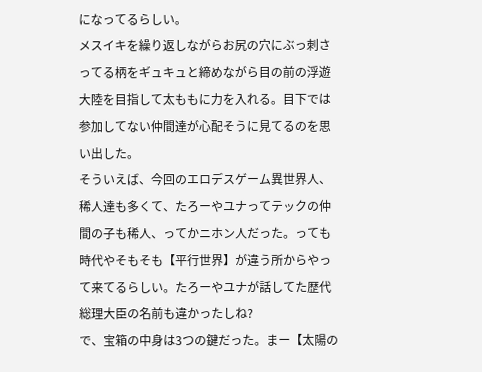になってるらしい。
メスイキを繰り返しながらお尻の穴にぶっ刺さってる柄をギュキュと締めながら目の前の浮遊大陸を目指して太ももに力を入れる。目下では参加してない仲間達が心配そうに見てるのを思い出した。
そういえば、今回のエロデスゲーム異世界人、稀人達も多くて、たろーやユナってテックの仲間の子も稀人、ってかニホン人だった。っても時代やそもそも【平行世界】が違う所からやって来てるらしい。たろーやユナが話してた歴代総理大臣の名前も違かったしね?
で、宝箱の中身は3つの鍵だった。まー【太陽の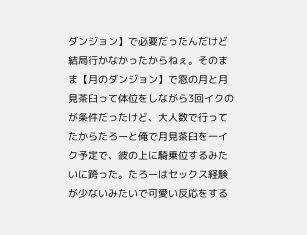ダンジョン】で必要だったんだけど結局行かなかったからねぇ。そのまま【月のダンジョン】で窓の月と月見茶臼って体位をしながら3回イクのが条件だったけど、大人数で行ってたからたろーと俺で月見茶臼を一イク予定で、彼の上に騎乗位するみたいに跨った。たろーはセックス経験が少ないみたいで可愛い反応をする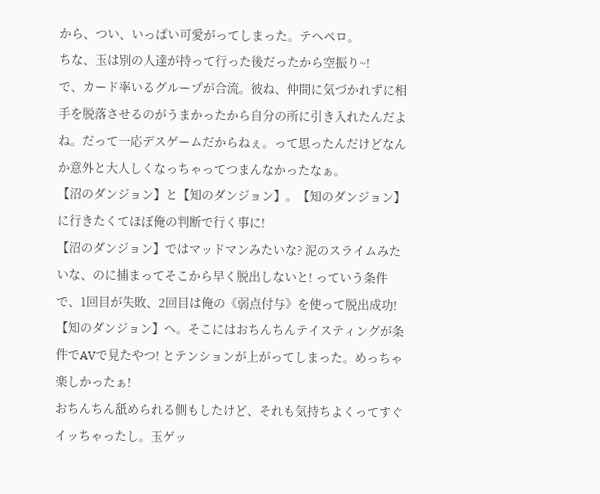から、つい、いっぱい可愛がってしまった。テヘペロ。
ちな、玉は別の人達が持って行った後だったから空振り~!
で、カード率いるグループが合流。彼ね、仲間に気づかれずに相手を脱落させるのがうまかったから自分の所に引き入れたんだよね。だって一応デスゲームだからねぇ。って思ったんだけどなんか意外と大人しくなっちゃってつまんなかったなぁ。
【沼のダンジョン】と【知のダンジョン】。【知のダンジョン】に行きたくてほぼ俺の判断で行く事に!
【沼のダンジョン】ではマッドマンみたいな? 泥のスライムみたいな、のに捕まってそこから早く脱出しないと! っていう条件で、1回目が失敗、2回目は俺の《弱点付与》を使って脱出成功!【知のダンジョン】へ。そこにはおちんちんテイスティングが条件でAVで見たやつ! とテンションが上がってしまった。めっちゃ楽しかったぁ!
おちんちん舐められる側もしたけど、それも気持ちよくってすぐイッちゃったし。玉ゲッ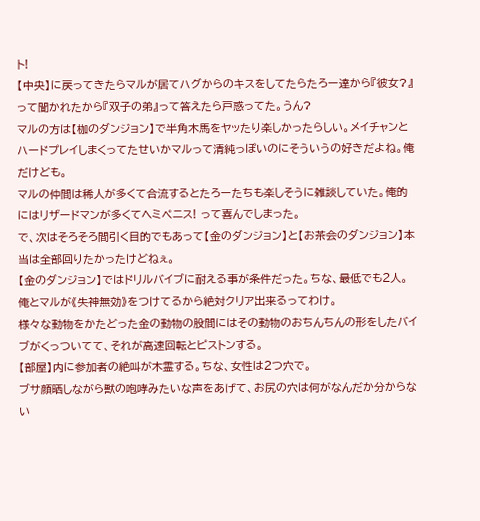ト!
【中央】に戻ってきたらマルが居てハグからのキスをしてたらたろー達から『彼女?』って聞かれたから『双子の弟』って答えたら戸惑ってた。うん?
マルの方は【枷のダンジョン】で半角木馬をヤッたり楽しかったらしい。メイチャンとハードプレイしまくってたせいかマルって清純っぽいのにそういうの好きだよね。俺だけども。
マルの仲間は稀人が多くて合流するとたろーたちも楽しそうに雑談していた。俺的にはリザードマンが多くてヘミペニス! って喜んでしまった。
で、次はそろそろ間引く目的でもあって【金のダンジョン】と【お茶会のダンジョン】本当は全部回りたかったけどねぇ。
【金のダンジョン】ではドリルバイブに耐える事が条件だった。ちな、最低でも2人。俺とマルが《失神無効》をつけてるから絶対クリア出来るってわけ。
様々な動物をかたどった金の動物の股間にはその動物のおちんちんの形をしたバイブがくっついてて、それが高速回転とピストンする。
【部屋】内に参加者の絶叫が木霊する。ちな、女性は2つ穴で。
ブサ顔晒しながら獣の咆哮みたいな声をあげて、お尻の穴は何がなんだか分からない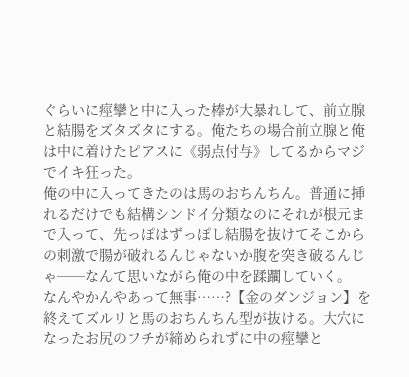ぐらいに痙攣と中に入った棒が大暴れして、前立腺と結腸をズタズタにする。俺たちの場合前立腺と俺は中に着けたピアスに《弱点付与》してるからマジでイキ狂った。
俺の中に入ってきたのは馬のおちんちん。普通に挿れるだけでも結構シンドイ分類なのにそれが根元まで入って、先っぽはずっぽし結腸を抜けてそこからの刺激で腸が破れるんじゃないか腹を突き破るんじゃ──なんて思いながら俺の中を蹂躙していく。
なんやかんやあって無事……?【金のダンジョン】を終えてズルリと馬のおちんちん型が抜ける。大穴になったお尻のフチが締められずに中の痙攣と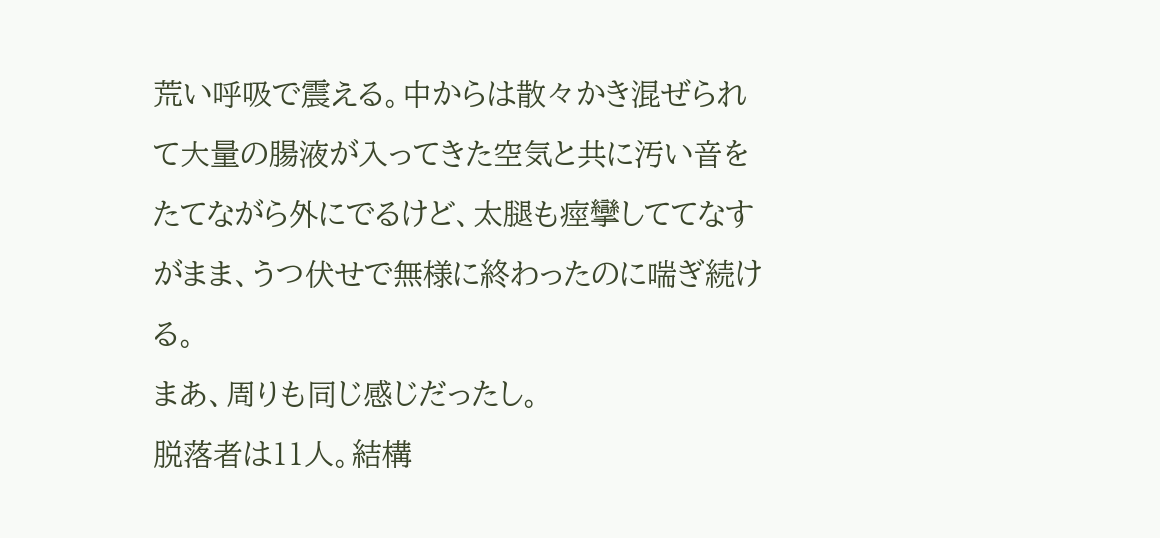荒い呼吸で震える。中からは散々かき混ぜられて大量の腸液が入ってきた空気と共に汚い音をたてながら外にでるけど、太腿も痙攣しててなすがまま、うつ伏せで無様に終わったのに喘ぎ続ける。
まあ、周りも同じ感じだったし。
脱落者は11人。結構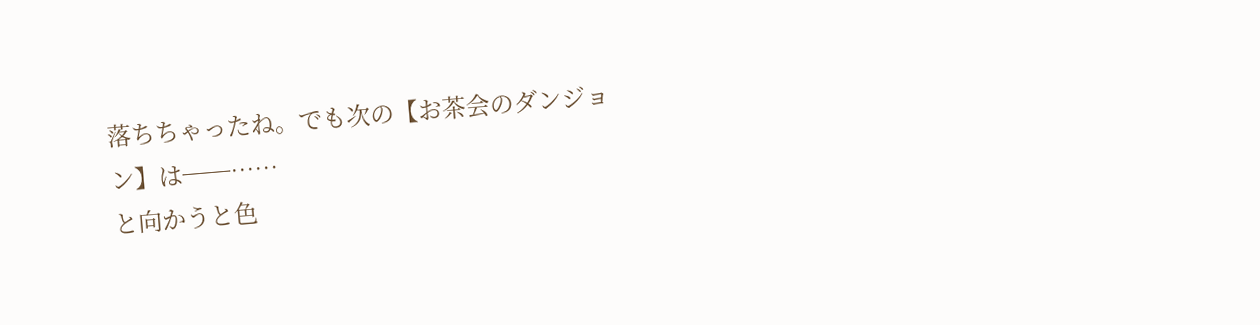落ちちゃったね。でも次の【お茶会のダンジョン】は──……
と向かうと色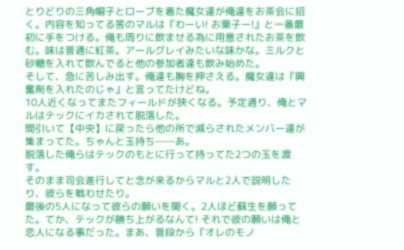とりどりの三角帽子とローブを着た魔女達が俺達をお茶会に招く。内容を知ってる筈のマルは『わーい! お菓子ー!』と一番最初に手をつける。俺も周りに飲ませる為に用意されたお茶を飲む。味は普通に紅茶。アールグレイみたいな味かな。ミルクと砂糖を入れて飲んでると他の参加者達も飲み始めた。
そして、急に苦しみ出す。俺達も胸を押さえる。魔女達は『興奮剤を入れたのじゃ』と言ってたけどね。
10人近くなってまたフィールドが狭くなる。予定通り、俺とマルはテックにイカされて脱落した。
間引いて【中央】に戻ったら他の所で減らされたメンバー達が集まってた。ちゃんと玉持ち──あ。
脱落した俺らはテックのもとに行って持ってた2つの玉を渡す。
そのまま司会進行してと念が来るからマルと2人で説明したり、彼らを戦わせたり。
最後の5人になって彼らの願いを聞く。2人ほど蘇生を願ってた。てか、テックが勝ち上がるなんて! それで彼の願いは俺と恋人になる事だった。まあ、普段から『オレのモノ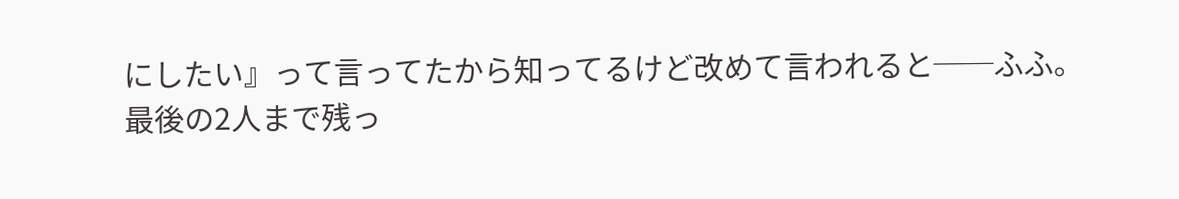にしたい』って言ってたから知ってるけど改めて言われると──ふふ。
最後の2人まで残っ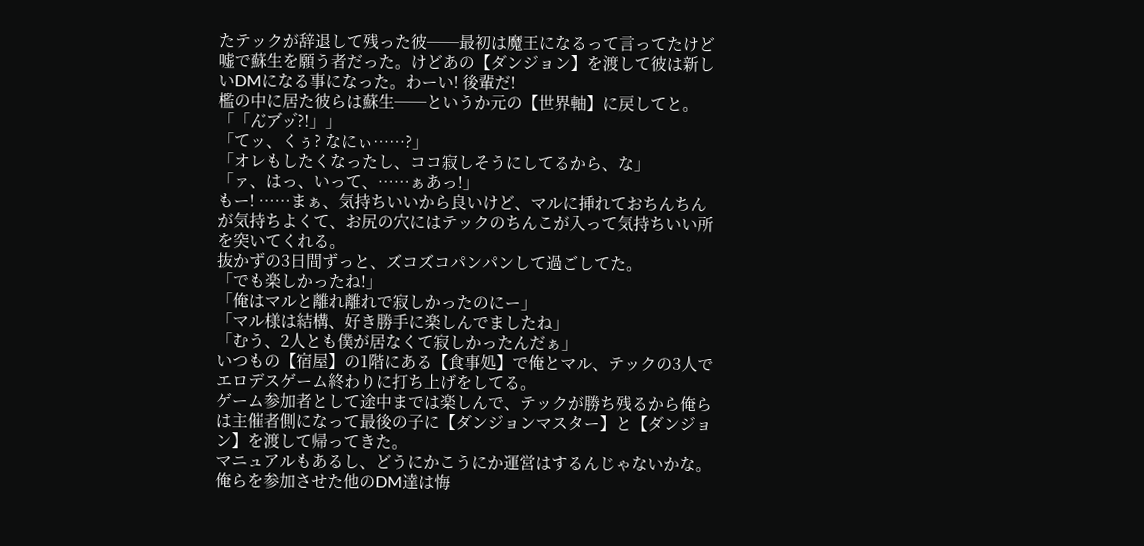たテックが辞退して残った彼──最初は魔王になるって言ってたけど嘘で蘇生を願う者だった。けどあの【ダンジョン】を渡して彼は新しいDMになる事になった。わーい! 後輩だ!
檻の中に居た彼らは蘇生──というか元の【世界軸】に戻してと。
「「ん゙ア゙ッ゙?!」」
「てッ、くぅ? なにぃ……?」
「オレもしたくなったし、ココ寂しそうにしてるから、な」
「ァ、はっ、いって、……ぁあっ!」
もー! ……まぁ、気持ちいいから良いけど、マルに挿れておちんちんが気持ちよくて、お尻の穴にはテックのちんこが入って気持ちいい所を突いてくれる。
抜かずの3日間ずっと、ズコズコパンパンして過ごしてた。
「でも楽しかったね!」
「俺はマルと離れ離れで寂しかったのにー」
「マル様は結構、好き勝手に楽しんでましたね」
「むう、2人とも僕が居なくて寂しかったんだぁ」
いつもの【宿屋】の1階にある【食事処】で俺とマル、テックの3人でエロデスゲーム終わりに打ち上げをしてる。
ゲーム参加者として途中までは楽しんで、テックが勝ち残るから俺らは主催者側になって最後の子に【ダンジョンマスター】と【ダンジョン】を渡して帰ってきた。
マニュアルもあるし、どうにかこうにか運営はするんじゃないかな。
俺らを参加させた他のDM達は悔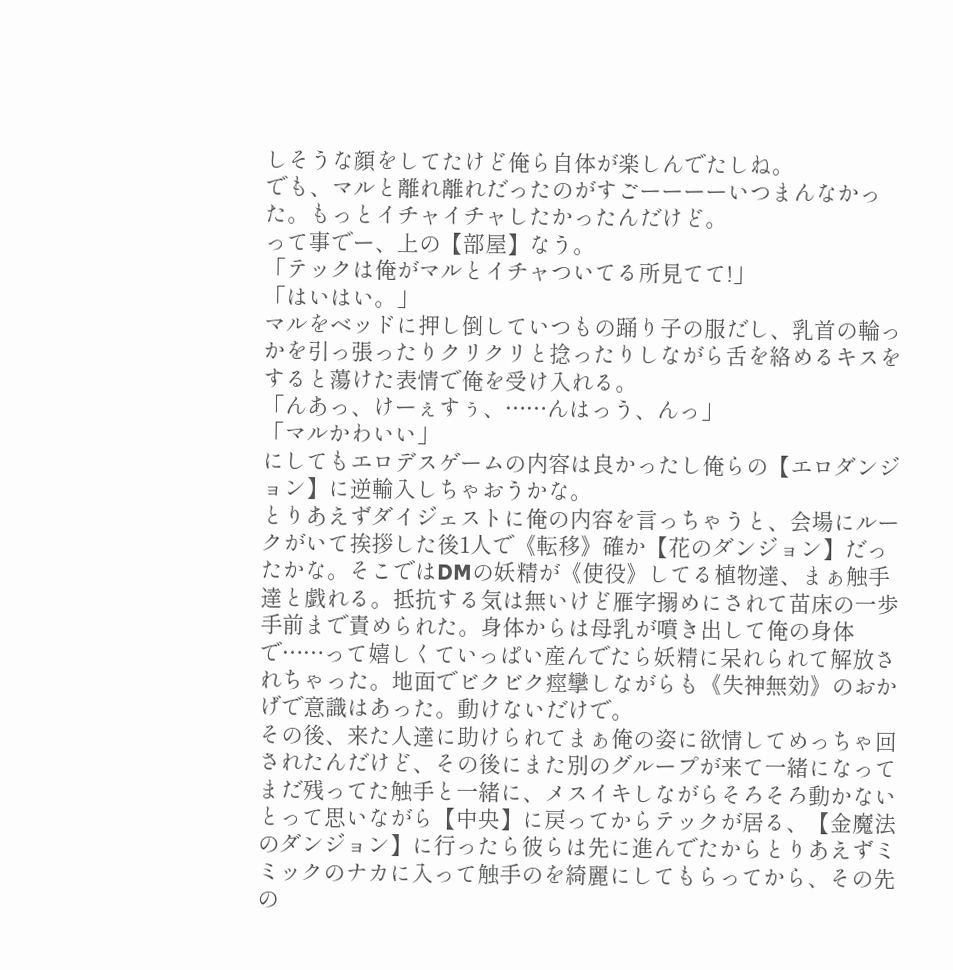しそうな顔をしてたけど俺ら自体が楽しんでたしね。
でも、マルと離れ離れだったのがすごーーーーいつまんなかった。もっとイチャイチャしたかったんだけど。
って事でー、上の【部屋】なう。
「テックは俺がマルとイチャついてる所見てて!」
「はいはい。」
マルをベッドに押し倒していつもの踊り子の服だし、乳首の輪っかを引っ張ったりクリクリと捻ったりしながら舌を絡めるキスをすると蕩けた表情で俺を受け入れる。
「んあっ、けーぇすぅ、……んはっう、んっ」
「マルかわいい」
にしてもエロデスゲームの内容は良かったし俺らの【エロダンジョン】に逆輸入しちゃおうかな。
とりあえずダイジェストに俺の内容を言っちゃうと、会場にルークがいて挨拶した後1人で《転移》確か【花のダンジョン】だったかな。そこではDMの妖精が《使役》してる植物達、まぁ触手達と戯れる。抵抗する気は無いけど雁字搦めにされて苗床の一歩手前まで責められた。身体からは母乳が噴き出して俺の身体で……って嬉しくていっぱい産んでたら妖精に呆れられて解放されちゃった。地面でビクビク痙攣しながらも《失神無効》のおかげで意識はあった。動けないだけで。
その後、来た人達に助けられてまぁ俺の姿に欲情してめっちゃ回されたんだけど、その後にまた別のグループが来て一緒になってまだ残ってた触手と一緒に、メスイキしながらそろそろ動かないとって思いながら【中央】に戻ってからテックが居る、【金魔法のダンジョン】に行ったら彼らは先に進んでたからとりあえずミミックのナカに入って触手のを綺麗にしてもらってから、その先の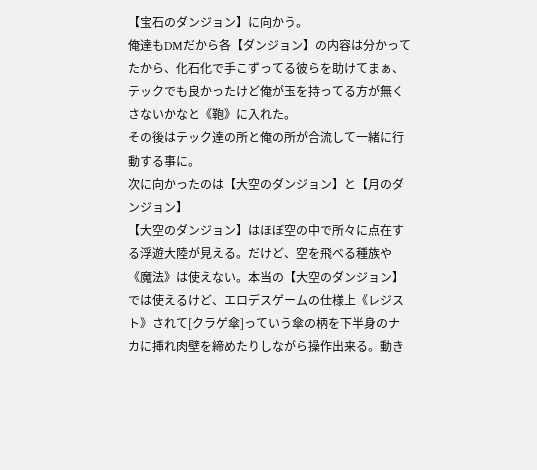【宝石のダンジョン】に向かう。
俺達もDMだから各【ダンジョン】の内容は分かってたから、化石化で手こずってる彼らを助けてまぁ、テックでも良かったけど俺が玉を持ってる方が無くさないかなと《鞄》に入れた。
その後はテック達の所と俺の所が合流して一緒に行動する事に。
次に向かったのは【大空のダンジョン】と【月のダンジョン】
【大空のダンジョン】はほぼ空の中で所々に点在する浮遊大陸が見える。だけど、空を飛べる種族や《魔法》は使えない。本当の【大空のダンジョン】では使えるけど、エロデスゲームの仕様上《レジスト》されて[クラゲ傘]っていう傘の柄を下半身のナカに挿れ肉壁を締めたりしながら操作出来る。動き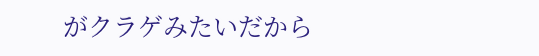がクラゲみたいだから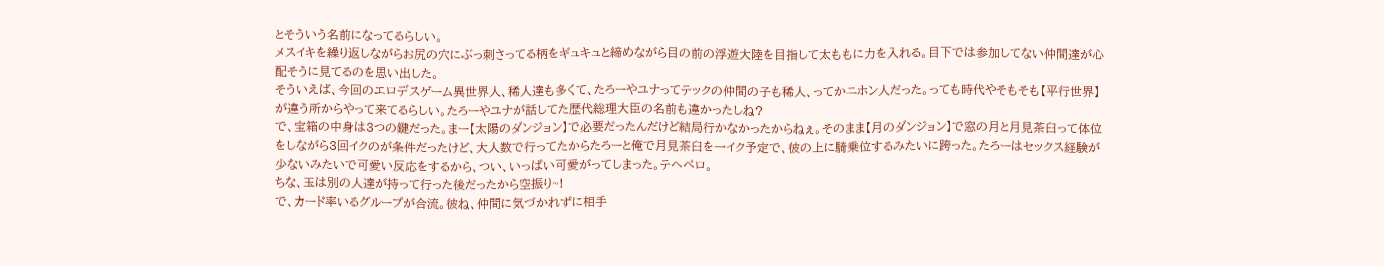とそういう名前になってるらしい。
メスイキを繰り返しながらお尻の穴にぶっ刺さってる柄をギュキュと締めながら目の前の浮遊大陸を目指して太ももに力を入れる。目下では参加してない仲間達が心配そうに見てるのを思い出した。
そういえば、今回のエロデスゲーム異世界人、稀人達も多くて、たろーやユナってテックの仲間の子も稀人、ってかニホン人だった。っても時代やそもそも【平行世界】が違う所からやって来てるらしい。たろーやユナが話してた歴代総理大臣の名前も違かったしね?
で、宝箱の中身は3つの鍵だった。まー【太陽のダンジョン】で必要だったんだけど結局行かなかったからねぇ。そのまま【月のダンジョン】で窓の月と月見茶臼って体位をしながら3回イクのが条件だったけど、大人数で行ってたからたろーと俺で月見茶臼を一イク予定で、彼の上に騎乗位するみたいに跨った。たろーはセックス経験が少ないみたいで可愛い反応をするから、つい、いっぱい可愛がってしまった。テヘペロ。
ちな、玉は別の人達が持って行った後だったから空振り~!
で、カード率いるグループが合流。彼ね、仲間に気づかれずに相手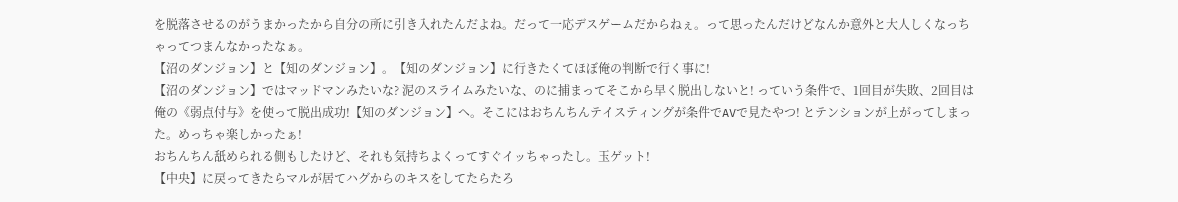を脱落させるのがうまかったから自分の所に引き入れたんだよね。だって一応デスゲームだからねぇ。って思ったんだけどなんか意外と大人しくなっちゃってつまんなかったなぁ。
【沼のダンジョン】と【知のダンジョン】。【知のダンジョン】に行きたくてほぼ俺の判断で行く事に!
【沼のダンジョン】ではマッドマンみたいな? 泥のスライムみたいな、のに捕まってそこから早く脱出しないと! っていう条件で、1回目が失敗、2回目は俺の《弱点付与》を使って脱出成功!【知のダンジョン】へ。そこにはおちんちんテイスティングが条件でAVで見たやつ! とテンションが上がってしまった。めっちゃ楽しかったぁ!
おちんちん舐められる側もしたけど、それも気持ちよくってすぐイッちゃったし。玉ゲット!
【中央】に戻ってきたらマルが居てハグからのキスをしてたらたろ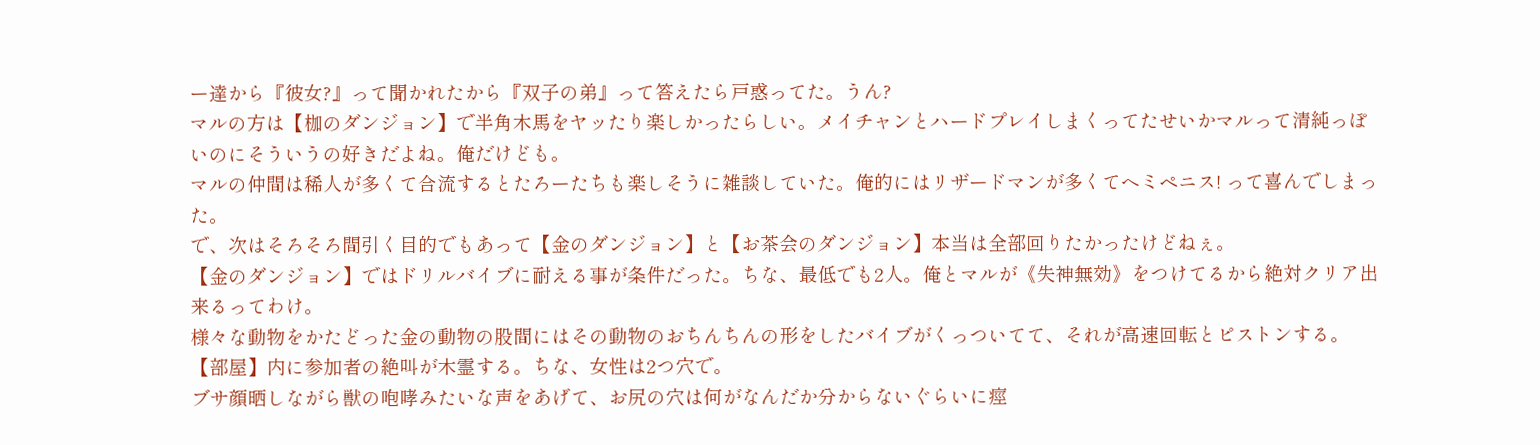ー達から『彼女?』って聞かれたから『双子の弟』って答えたら戸惑ってた。うん?
マルの方は【枷のダンジョン】で半角木馬をヤッたり楽しかったらしい。メイチャンとハードプレイしまくってたせいかマルって清純っぽいのにそういうの好きだよね。俺だけども。
マルの仲間は稀人が多くて合流するとたろーたちも楽しそうに雑談していた。俺的にはリザードマンが多くてヘミペニス! って喜んでしまった。
で、次はそろそろ間引く目的でもあって【金のダンジョン】と【お茶会のダンジョン】本当は全部回りたかったけどねぇ。
【金のダンジョン】ではドリルバイブに耐える事が条件だった。ちな、最低でも2人。俺とマルが《失神無効》をつけてるから絶対クリア出来るってわけ。
様々な動物をかたどった金の動物の股間にはその動物のおちんちんの形をしたバイブがくっついてて、それが高速回転とピストンする。
【部屋】内に参加者の絶叫が木霊する。ちな、女性は2つ穴で。
ブサ顔晒しながら獣の咆哮みたいな声をあげて、お尻の穴は何がなんだか分からないぐらいに痙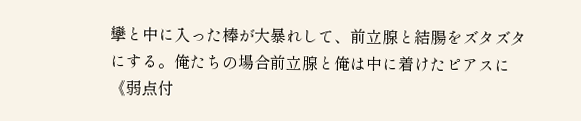攣と中に入った棒が大暴れして、前立腺と結腸をズタズタにする。俺たちの場合前立腺と俺は中に着けたピアスに《弱点付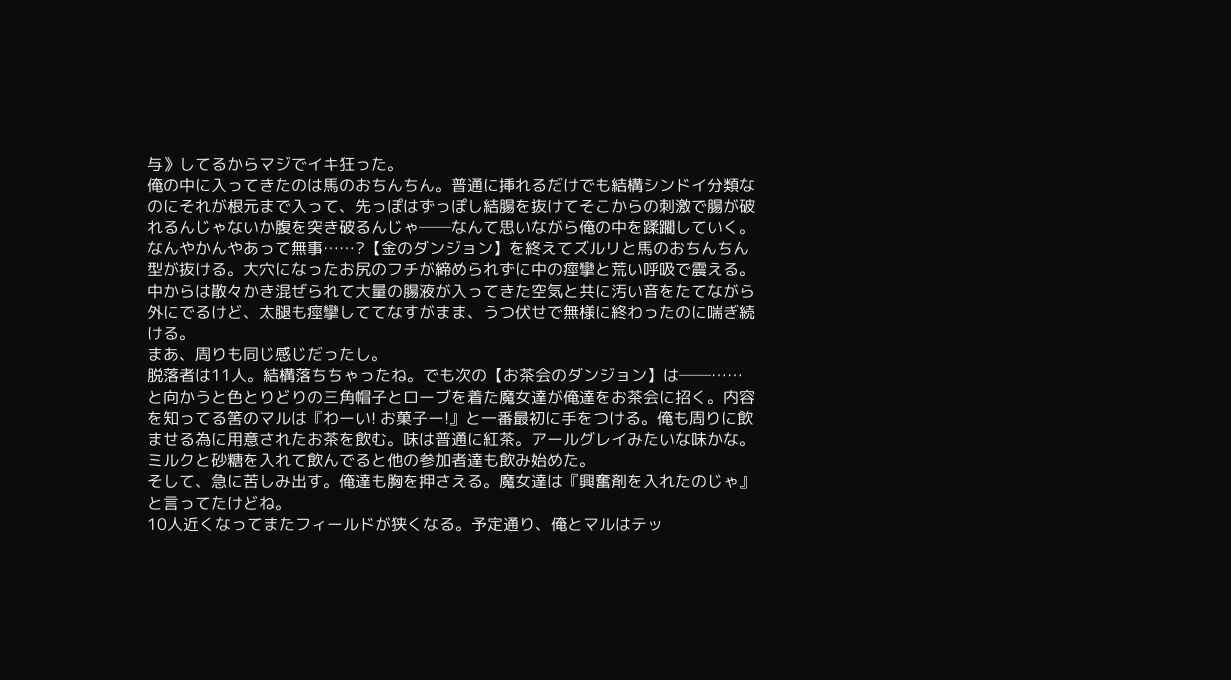与》してるからマジでイキ狂った。
俺の中に入ってきたのは馬のおちんちん。普通に挿れるだけでも結構シンドイ分類なのにそれが根元まで入って、先っぽはずっぽし結腸を抜けてそこからの刺激で腸が破れるんじゃないか腹を突き破るんじゃ──なんて思いながら俺の中を蹂躙していく。
なんやかんやあって無事……?【金のダンジョン】を終えてズルリと馬のおちんちん型が抜ける。大穴になったお尻のフチが締められずに中の痙攣と荒い呼吸で震える。中からは散々かき混ぜられて大量の腸液が入ってきた空気と共に汚い音をたてながら外にでるけど、太腿も痙攣しててなすがまま、うつ伏せで無様に終わったのに喘ぎ続ける。
まあ、周りも同じ感じだったし。
脱落者は11人。結構落ちちゃったね。でも次の【お茶会のダンジョン】は──……
と向かうと色とりどりの三角帽子とローブを着た魔女達が俺達をお茶会に招く。内容を知ってる筈のマルは『わーい! お菓子ー!』と一番最初に手をつける。俺も周りに飲ませる為に用意されたお茶を飲む。味は普通に紅茶。アールグレイみたいな味かな。ミルクと砂糖を入れて飲んでると他の参加者達も飲み始めた。
そして、急に苦しみ出す。俺達も胸を押さえる。魔女達は『興奮剤を入れたのじゃ』と言ってたけどね。
10人近くなってまたフィールドが狭くなる。予定通り、俺とマルはテッ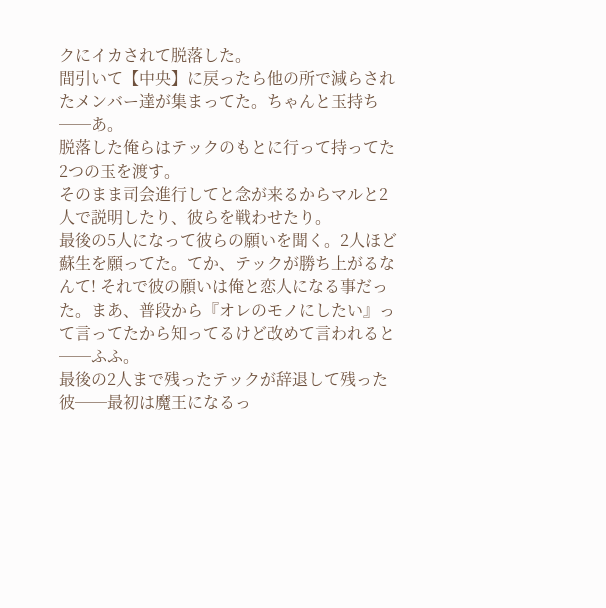クにイカされて脱落した。
間引いて【中央】に戻ったら他の所で減らされたメンバー達が集まってた。ちゃんと玉持ち──あ。
脱落した俺らはテックのもとに行って持ってた2つの玉を渡す。
そのまま司会進行してと念が来るからマルと2人で説明したり、彼らを戦わせたり。
最後の5人になって彼らの願いを聞く。2人ほど蘇生を願ってた。てか、テックが勝ち上がるなんて! それで彼の願いは俺と恋人になる事だった。まあ、普段から『オレのモノにしたい』って言ってたから知ってるけど改めて言われると──ふふ。
最後の2人まで残ったテックが辞退して残った彼──最初は魔王になるっ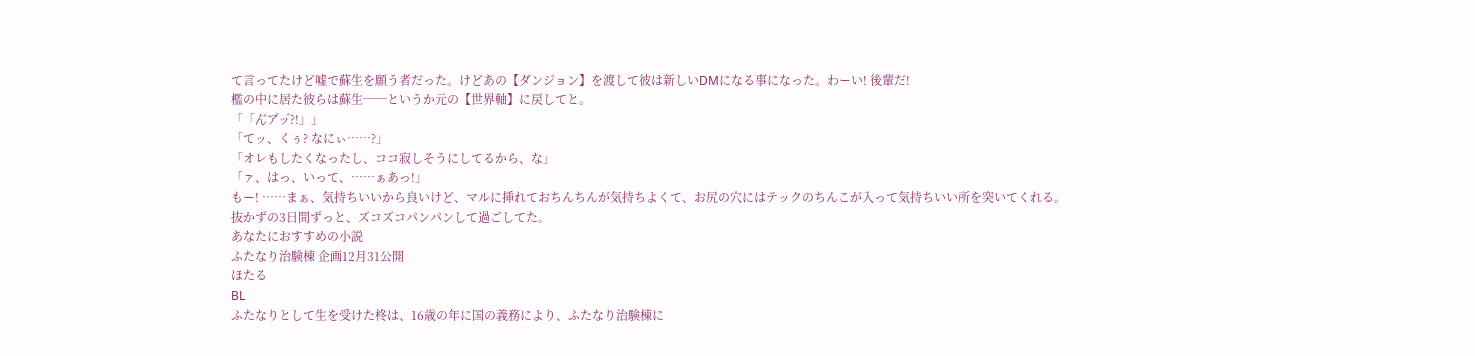て言ってたけど嘘で蘇生を願う者だった。けどあの【ダンジョン】を渡して彼は新しいDMになる事になった。わーい! 後輩だ!
檻の中に居た彼らは蘇生──というか元の【世界軸】に戻してと。
「「ん゙ア゙ッ゙?!」」
「てッ、くぅ? なにぃ……?」
「オレもしたくなったし、ココ寂しそうにしてるから、な」
「ァ、はっ、いって、……ぁあっ!」
もー! ……まぁ、気持ちいいから良いけど、マルに挿れておちんちんが気持ちよくて、お尻の穴にはテックのちんこが入って気持ちいい所を突いてくれる。
抜かずの3日間ずっと、ズコズコパンパンして過ごしてた。
あなたにおすすめの小説
ふたなり治験棟 企画12月31公開
ほたる
BL
ふたなりとして生を受けた柊は、16歳の年に国の義務により、ふたなり治験棟に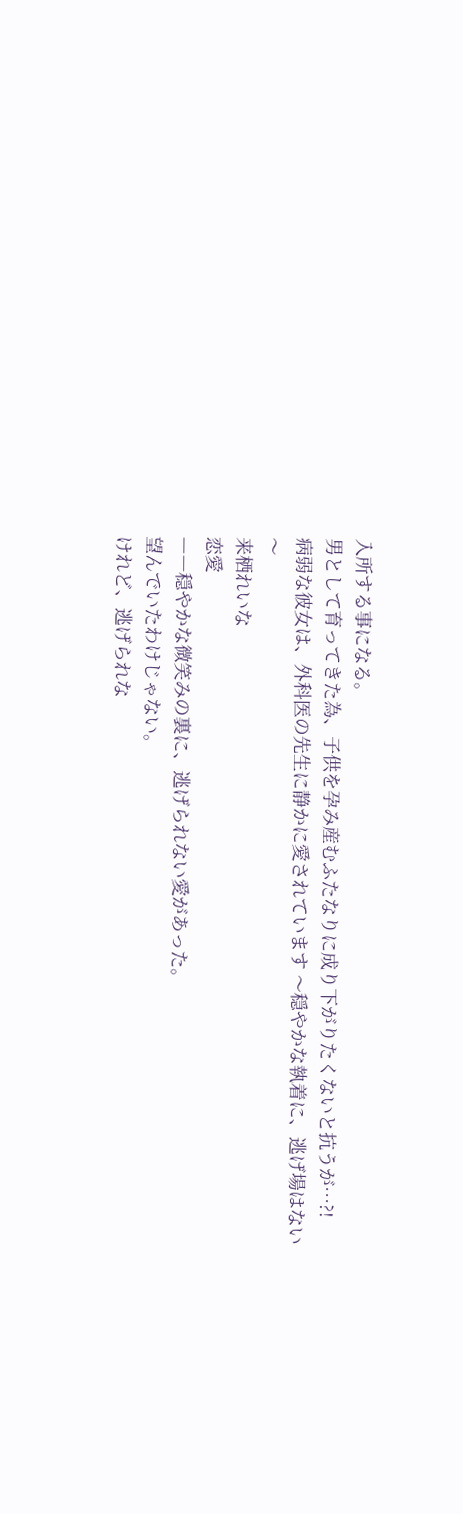入所する事になる。
男として育ってきた為、子供を孕み産むふたなりに成り下がりたくないと抗うが…?!
病弱な彼女は、外科医の先生に静かに愛されています 〜穏やかな執着に、逃げ場はない〜
来栖れいな
恋愛
――穏やかな微笑みの裏に、逃げられない愛があった。
望んでいたわけじゃない。
けれど、逃げられな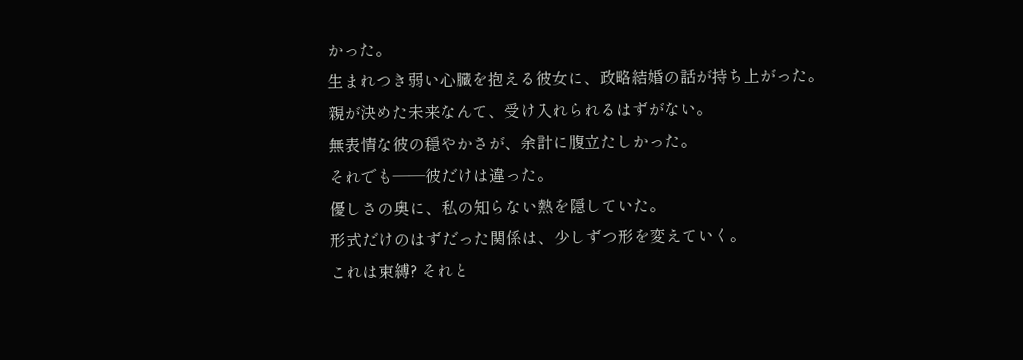かった。
生まれつき弱い心臓を抱える彼女に、政略結婚の話が持ち上がった。
親が決めた未来なんて、受け入れられるはずがない。
無表情な彼の穏やかさが、余計に腹立たしかった。
それでも――彼だけは違った。
優しさの奥に、私の知らない熱を隠していた。
形式だけのはずだった関係は、少しずつ形を変えていく。
これは束縛? それと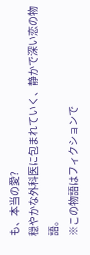も、本当の愛?
穏やかな外科医に包まれていく、静かで深い恋の物語。
※この物語はフィクションで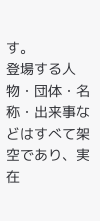す。
登場する人物・団体・名称・出来事などはすべて架空であり、実在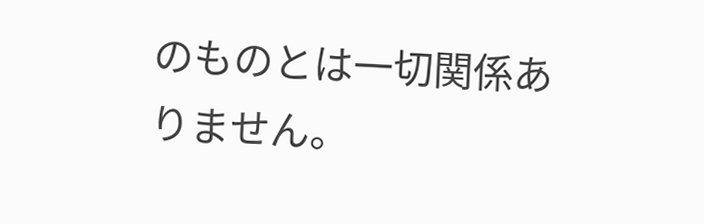のものとは一切関係ありません。